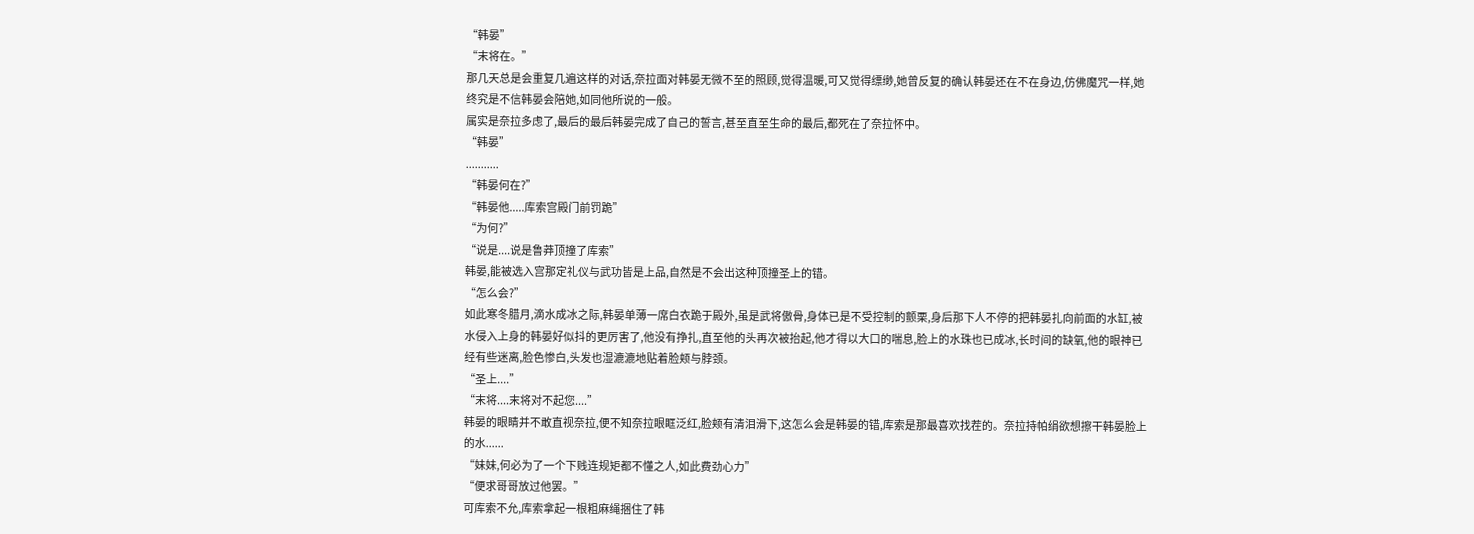“韩晏”
“末将在。”
那几天总是会重复几遍这样的对话,奈拉面对韩晏无微不至的照顾,觉得温暖,可又觉得缥缈,她曾反复的确认韩晏还在不在身边,仿佛魔咒一样,她终究是不信韩晏会陪她,如同他所说的一般。
属实是奈拉多虑了,最后的最后韩晏完成了自己的誓言,甚至直至生命的最后,都死在了奈拉怀中。
“韩晏”
...........
“韩晏何在?”
“韩晏他.....库索宫殿门前罚跪”
“为何?”
“说是....说是鲁莽顶撞了库索”
韩晏,能被选入宫那定礼仪与武功皆是上品,自然是不会出这种顶撞圣上的错。
“怎么会?”
如此寒冬腊月,滴水成冰之际,韩晏单薄一席白衣跪于殿外,虽是武将傲骨,身体已是不受控制的颤栗,身后那下人不停的把韩晏扎向前面的水缸,被水侵入上身的韩晏好似抖的更厉害了,他没有挣扎,直至他的头再次被抬起,他才得以大口的喘息,脸上的水珠也已成冰,长时间的缺氧,他的眼神已经有些迷离,脸色惨白,头发也湿漉漉地贴着脸颊与脖颈。
“圣上....”
“末将....末将对不起您....”
韩晏的眼睛并不敢直视奈拉,便不知奈拉眼眶泛红,脸颊有清泪滑下,这怎么会是韩晏的错,库索是那最喜欢找茬的。奈拉持帕绢欲想擦干韩晏脸上的水......
“妹妹,何必为了一个下贱连规矩都不懂之人,如此费劲心力”
“便求哥哥放过他罢。”
可库索不允,库索拿起一根粗麻绳捆住了韩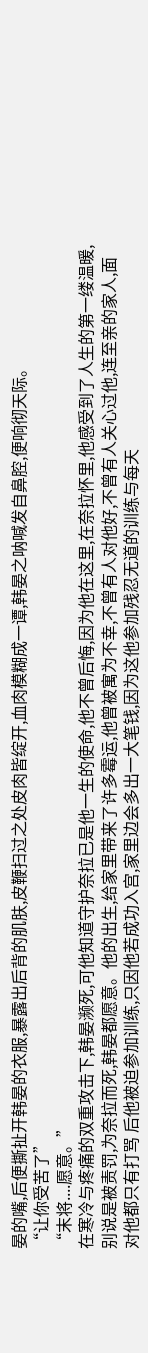晏的嘴,后便撕扯开韩晏的衣服,暴露出后背的肌肤,皮鞭扫过之处皮肉皆绽开,血肉模糊成一谭,韩晏之呐喊发自鼻腔,便响彻天际。
“让你受苦了”
“末将....愿意。”
在寒冷与疼痛的双重攻击下,韩晏濒死,可他知道守护奈拉已是他一生的使命,他不曾后悔,因为他在这里,在奈拉怀里,他感受到了人生的第一缕温暖,别说是被责罚,为奈拉而死,韩晏都愿意。他的出生,给家里带来了许多霉运,他曾被寓为不幸,不曾有人对他好,不曾有人关心过他,连至亲的家人,面对他都只有打骂 后他被迫参加训练,只因他若成功入宫,家里边会多出一大笔钱,因为这他参加残忍无道的训练与每天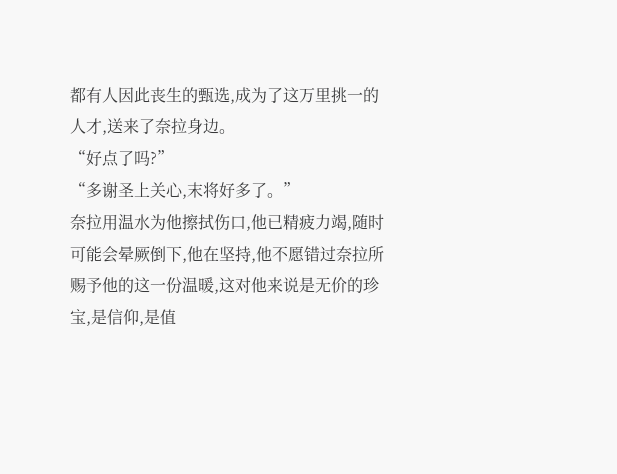都有人因此丧生的甄选,成为了这万里挑一的人才,送来了奈拉身边。
“好点了吗?”
“多谢圣上关心,末将好多了。”
奈拉用温水为他擦拭伤口,他已精疲力竭,随时可能会晕厥倒下,他在坚持,他不愿错过奈拉所赐予他的这一份温暖,这对他来说是无价的珍宝,是信仰,是值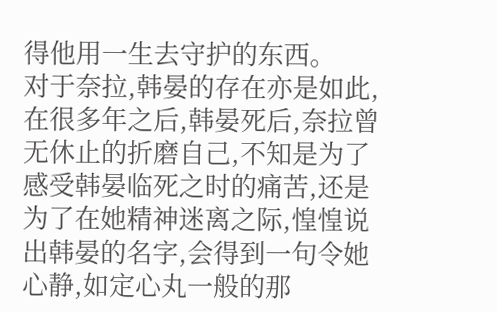得他用一生去守护的东西。
对于奈拉,韩晏的存在亦是如此,在很多年之后,韩晏死后,奈拉曾无休止的折磨自己,不知是为了感受韩晏临死之时的痛苦,还是为了在她精神迷离之际,惶惶说出韩晏的名字,会得到一句令她心静,如定心丸一般的那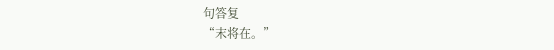句答复
“末将在。”